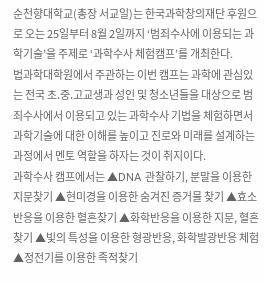순천향대학교(총장 서교일)는 한국과학창의재단 후원으로 오는 25일부터 8월 2일까지 ‘범죄수사에 이용되는 과학기술’을 주제로 ‘과학수사 체험캠프’를 개최한다.
법과학대학원에서 주관하는 이번 캠프는 과학에 관심있는 전국 초․중․고교생과 성인 및 청소년들을 대상으로 범죄수사에서 이용되고 있는 과학수사 기법을 체험하면서 과학기술에 대한 이해를 높이고 진로와 미래를 설계하는 과정에서 멘토 역할을 하자는 것이 취지이다.
과학수사 캠프에서는 ▲DNA 관찰하기, 분말을 이용한 지문찾기 ▲현미경을 이용한 숨겨진 증거물 찾기 ▲효소반응을 이용한 혈흔찾기 ▲화학반응을 이용한 지문, 혈흔 찾기 ▲빛의 특성을 이용한 형광반응, 화학발광반응 체험 ▲정전기를 이용한 족적찾기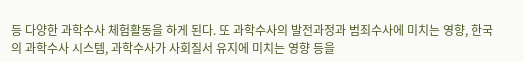등 다양한 과학수사 체험활동을 하게 된다. 또 과학수사의 발전과정과 범죄수사에 미치는 영향, 한국의 과학수사 시스템, 과학수사가 사회질서 유지에 미치는 영향 등을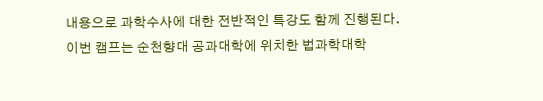내용으로 과학수사에 대한 전반적인 특강도 함께 진행된다.
이번 캠프는 순천향대 공과대학에 위치한 법과학대학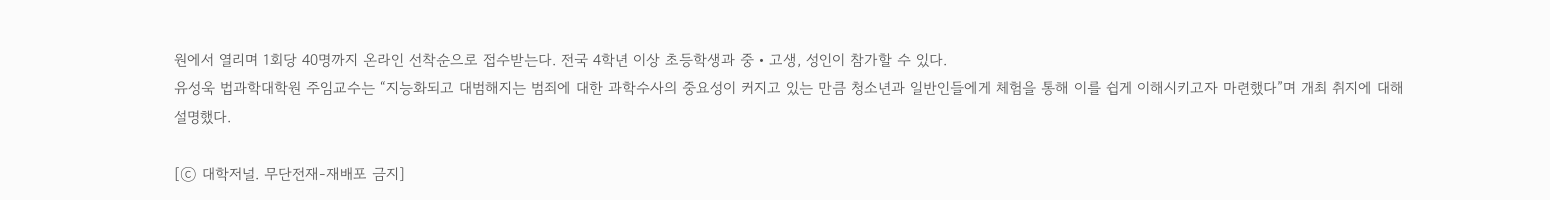원에서 열리며 1회당 40명까지 온라인 선착순으로 접수받는다. 전국 4학년 이상 초등학생과 중・고생, 성인이 참가할 수 있다.
유성욱 법과학대학원 주임교수는 “지능화되고 대범해지는 범죄에 대한 과학수사의 중요성이 커지고 있는 만큼 청소년과 일반인들에게 체험을 통해 이를 쉽게 이해시키고자 마련했다”며 개최 취지에 대해 설명했다.

[ⓒ 대학저널. 무단전재-재배포 금지]